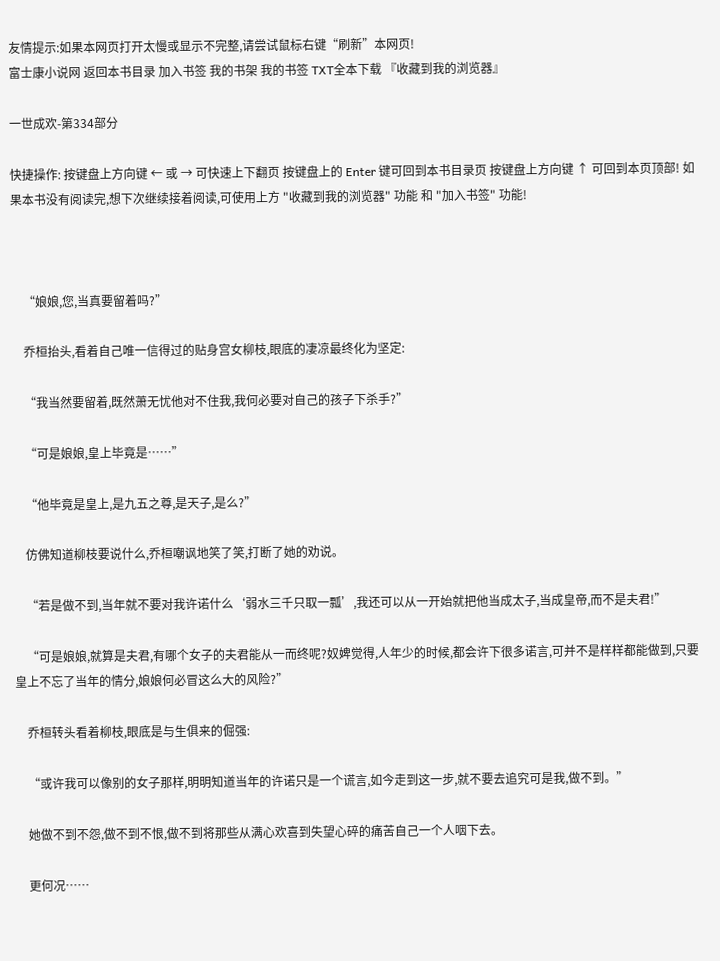友情提示:如果本网页打开太慢或显示不完整,请尝试鼠标右键“刷新”本网页!
富士康小说网 返回本书目录 加入书签 我的书架 我的书签 TXT全本下载 『收藏到我的浏览器』

一世成欢-第334部分

快捷操作: 按键盘上方向键 ← 或 → 可快速上下翻页 按键盘上的 Enter 键可回到本书目录页 按键盘上方向键 ↑ 可回到本页顶部! 如果本书没有阅读完,想下次继续接着阅读,可使用上方 "收藏到我的浏览器" 功能 和 "加入书签" 功能!



    “娘娘,您,当真要留着吗?”

    乔桓抬头,看着自己唯一信得过的贴身宫女柳枝,眼底的凄凉最终化为坚定:

    “我当然要留着,既然萧无忧他对不住我,我何必要对自己的孩子下杀手?”

    “可是娘娘,皇上毕竟是……”

    “他毕竟是皇上,是九五之尊,是天子,是么?”

    仿佛知道柳枝要说什么,乔桓嘲讽地笑了笑,打断了她的劝说。

    “若是做不到,当年就不要对我许诺什么‘弱水三千只取一瓢’,我还可以从一开始就把他当成太子,当成皇帝,而不是夫君!”

    “可是娘娘,就算是夫君,有哪个女子的夫君能从一而终呢?奴婢觉得,人年少的时候,都会许下很多诺言,可并不是样样都能做到,只要皇上不忘了当年的情分,娘娘何必冒这么大的风险?”

    乔桓转头看着柳枝,眼底是与生俱来的倔强:

    “或许我可以像别的女子那样,明明知道当年的许诺只是一个谎言,如今走到这一步,就不要去追究可是我,做不到。”

    她做不到不怨,做不到不恨,做不到将那些从满心欢喜到失望心碎的痛苦自己一个人咽下去。

    更何况……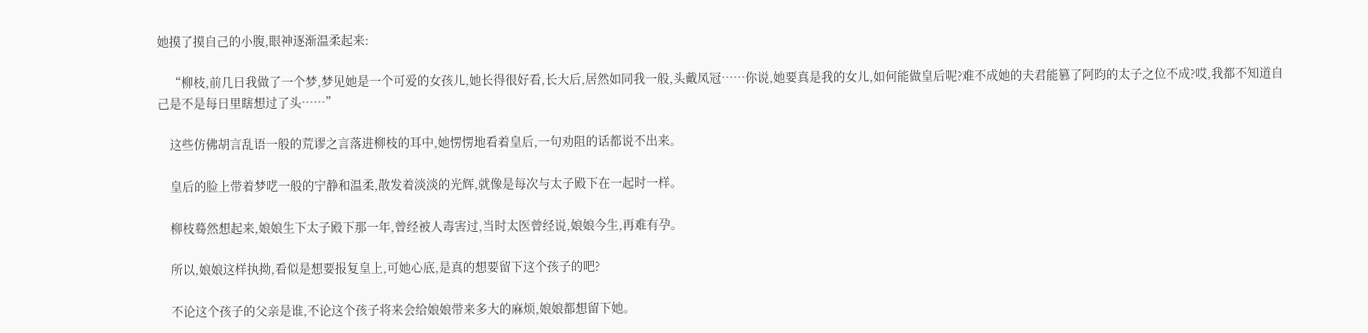她摸了摸自己的小腹,眼神逐渐温柔起来:

    “柳枝,前几日我做了一个梦,梦见她是一个可爱的女孩儿,她长得很好看,长大后,居然如同我一般,头戴凤冠……你说,她要真是我的女儿,如何能做皇后呢?难不成她的夫君能篡了阿昀的太子之位不成?哎,我都不知道自己是不是每日里瞎想过了头……”

    这些仿佛胡言乱语一般的荒谬之言落进柳枝的耳中,她愣愣地看着皇后,一句劝阻的话都说不出来。

    皇后的脸上带着梦呓一般的宁静和温柔,散发着淡淡的光辉,就像是每次与太子殿下在一起时一样。

    柳枝蓦然想起来,娘娘生下太子殿下那一年,曾经被人毒害过,当时太医曾经说,娘娘今生,再难有孕。

    所以,娘娘这样执拗,看似是想要报复皇上,可她心底,是真的想要留下这个孩子的吧?

    不论这个孩子的父亲是谁,不论这个孩子将来会给娘娘带来多大的麻烦,娘娘都想留下她。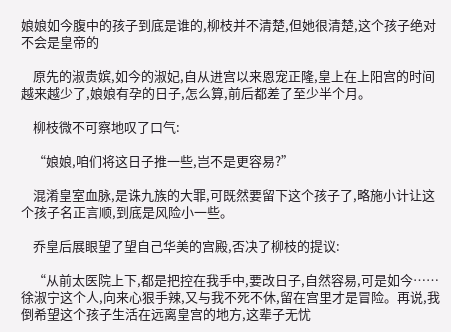娘娘如今腹中的孩子到底是谁的,柳枝并不清楚,但她很清楚,这个孩子绝对不会是皇帝的

    原先的淑贵嫔,如今的淑妃,自从进宫以来恩宠正隆,皇上在上阳宫的时间越来越少了,娘娘有孕的日子,怎么算,前后都差了至少半个月。

    柳枝微不可察地叹了口气:

    “娘娘,咱们将这日子推一些,岂不是更容易?”

    混淆皇室血脉,是诛九族的大罪,可既然要留下这个孩子了,略施小计让这个孩子名正言顺,到底是风险小一些。

    乔皇后展眼望了望自己华美的宫殿,否决了柳枝的提议:

    “从前太医院上下,都是把控在我手中,要改日子,自然容易,可是如今……徐淑宁这个人,向来心狠手辣,又与我不死不休,留在宫里才是冒险。再说,我倒希望这个孩子生活在远离皇宫的地方,这辈子无忧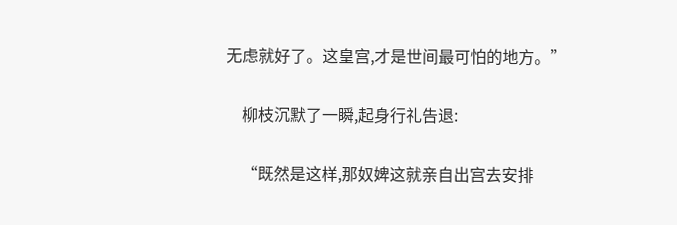无虑就好了。这皇宫,才是世间最可怕的地方。”

    柳枝沉默了一瞬,起身行礼告退:

    “既然是这样,那奴婢这就亲自出宫去安排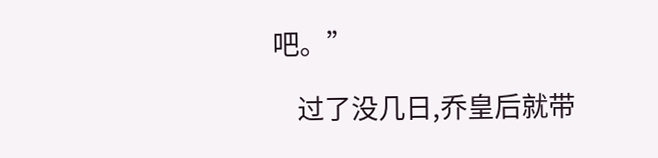吧。”

    过了没几日,乔皇后就带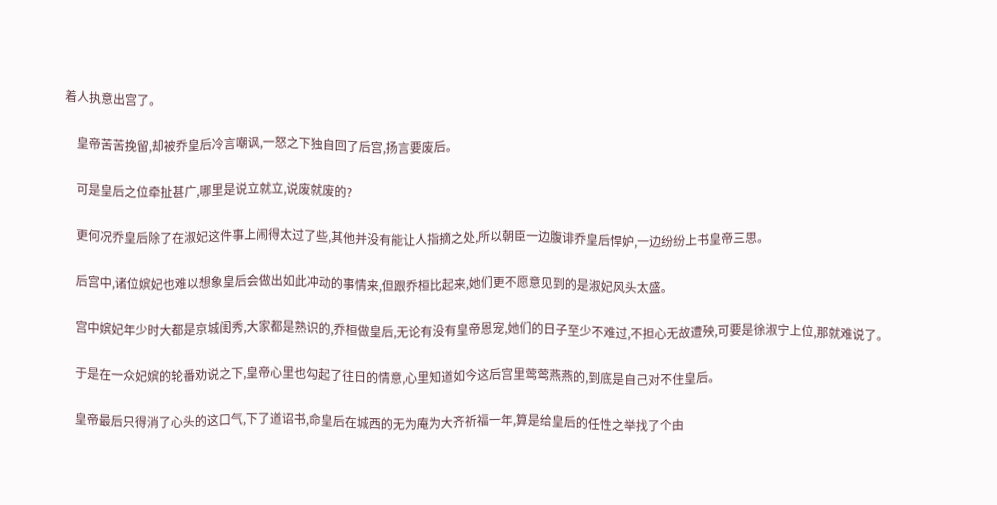着人执意出宫了。

    皇帝苦苦挽留,却被乔皇后冷言嘲讽,一怒之下独自回了后宫,扬言要废后。

    可是皇后之位牵扯甚广,哪里是说立就立,说废就废的?

    更何况乔皇后除了在淑妃这件事上闹得太过了些,其他并没有能让人指摘之处,所以朝臣一边腹诽乔皇后悍妒,一边纷纷上书皇帝三思。

    后宫中,诸位嫔妃也难以想象皇后会做出如此冲动的事情来,但跟乔桓比起来,她们更不愿意见到的是淑妃风头太盛。

    宫中嫔妃年少时大都是京城闺秀,大家都是熟识的,乔桓做皇后,无论有没有皇帝恩宠,她们的日子至少不难过,不担心无故遭殃,可要是徐淑宁上位,那就难说了。

    于是在一众妃嫔的轮番劝说之下,皇帝心里也勾起了往日的情意,心里知道如今这后宫里莺莺燕燕的,到底是自己对不住皇后。

    皇帝最后只得消了心头的这口气,下了道诏书,命皇后在城西的无为庵为大齐祈福一年,算是给皇后的任性之举找了个由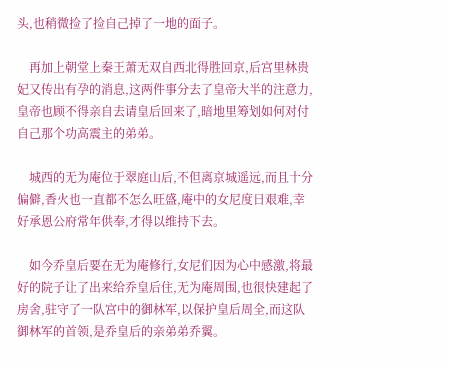头,也稍微捡了捡自己掉了一地的面子。

    再加上朝堂上秦王萧无双自西北得胜回京,后宫里林贵妃又传出有孕的消息,这两件事分去了皇帝大半的注意力,皇帝也顾不得亲自去请皇后回来了,暗地里筹划如何对付自己那个功高震主的弟弟。

    城西的无为庵位于翠庭山后,不但离京城遥远,而且十分偏僻,香火也一直都不怎么旺盛,庵中的女尼度日艰难,幸好承恩公府常年供奉,才得以维持下去。

    如今乔皇后要在无为庵修行,女尼们因为心中感激,将最好的院子让了出来给乔皇后住,无为庵周围,也很快建起了房舍,驻守了一队宫中的御林军,以保护皇后周全,而这队御林军的首领,是乔皇后的亲弟弟乔翼。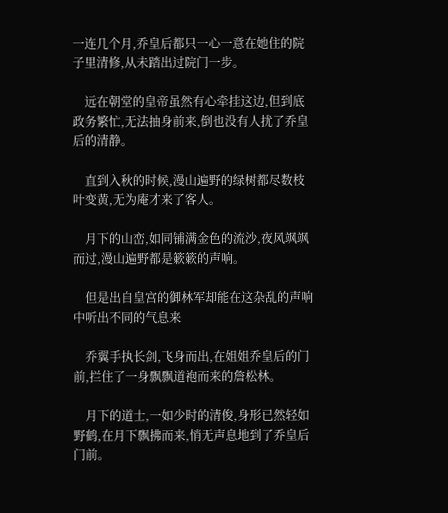一连几个月,乔皇后都只一心一意在她住的院子里清修,从未踏出过院门一步。

    远在朝堂的皇帝虽然有心牵挂这边,但到底政务繁忙,无法抽身前来,倒也没有人扰了乔皇后的清静。

    直到入秋的时候,漫山遍野的绿树都尽数枝叶变黄,无为庵才来了客人。

    月下的山峦,如同铺满金色的流沙,夜风飒飒而过,漫山遍野都是簌簌的声响。

    但是出自皇宫的御林军却能在这杂乱的声响中听出不同的气息来

    乔翼手执长剑,飞身而出,在姐姐乔皇后的门前,拦住了一身飘飘道袍而来的詹松林。

    月下的道士,一如少时的清俊,身形已然轻如野鹤,在月下飘拂而来,悄无声息地到了乔皇后门前。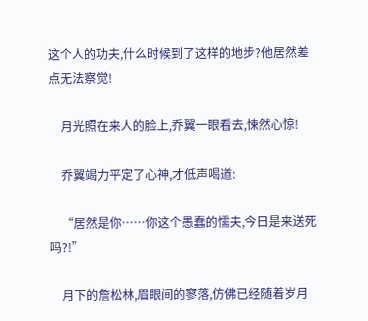这个人的功夫,什么时候到了这样的地步?他居然差点无法察觉!

    月光照在来人的脸上,乔翼一眼看去,悚然心惊!

    乔翼竭力平定了心神,才低声喝道:

    “居然是你……你这个愚蠢的懦夫,今日是来送死吗?!”

    月下的詹松林,眉眼间的寥落,仿佛已经随着岁月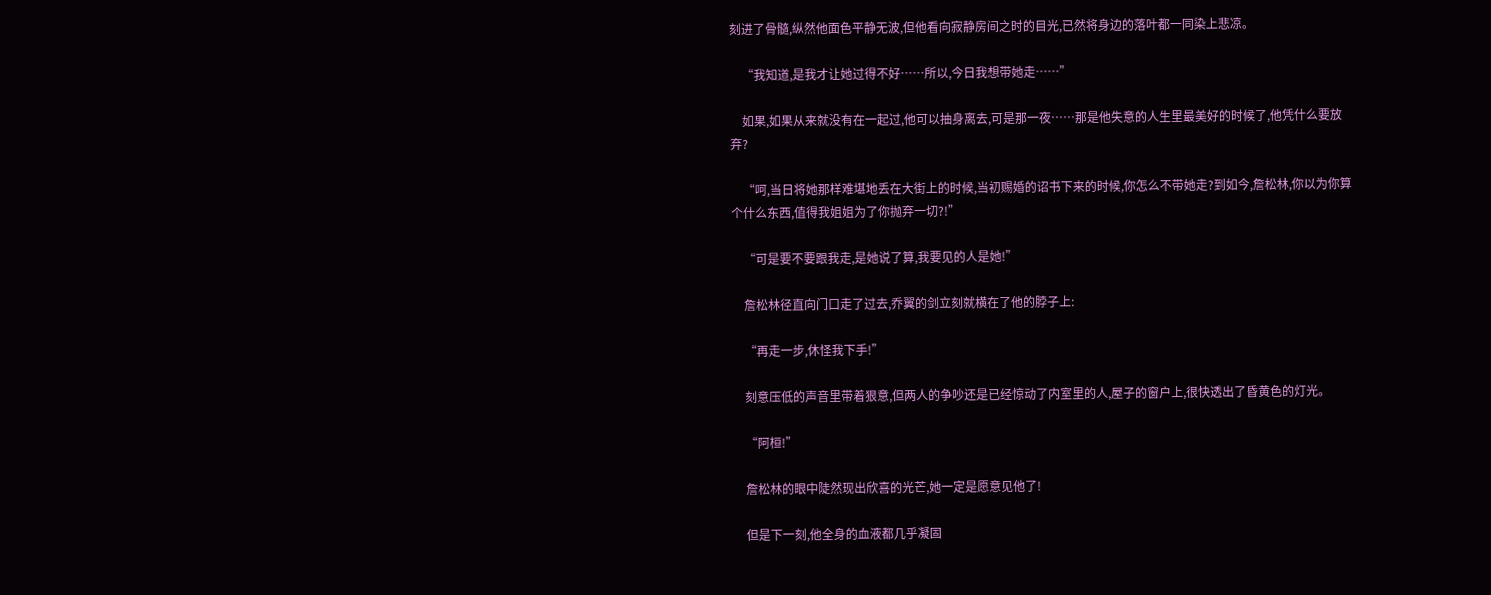刻进了骨髓,纵然他面色平静无波,但他看向寂静房间之时的目光,已然将身边的落叶都一同染上悲凉。

    “我知道,是我才让她过得不好……所以,今日我想带她走……”

    如果,如果从来就没有在一起过,他可以抽身离去,可是那一夜……那是他失意的人生里最美好的时候了,他凭什么要放弃?

    “呵,当日将她那样难堪地丢在大街上的时候,当初赐婚的诏书下来的时候,你怎么不带她走?到如今,詹松林,你以为你算个什么东西,值得我姐姐为了你抛弃一切?!”

    “可是要不要跟我走,是她说了算,我要见的人是她!”

    詹松林径直向门口走了过去,乔翼的剑立刻就横在了他的脖子上:

    “再走一步,休怪我下手!”

    刻意压低的声音里带着狠意,但两人的争吵还是已经惊动了内室里的人,屋子的窗户上,很快透出了昏黄色的灯光。

    “阿桓!”

    詹松林的眼中陡然现出欣喜的光芒,她一定是愿意见他了!

    但是下一刻,他全身的血液都几乎凝固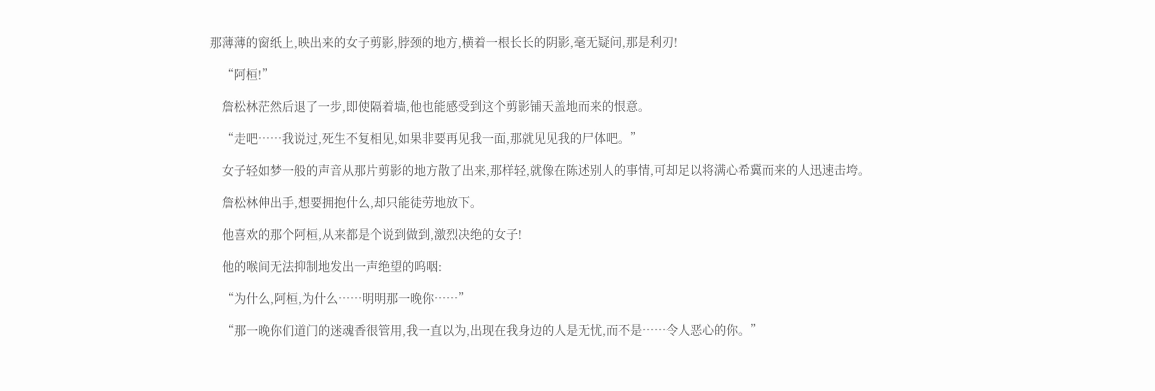那薄薄的窗纸上,映出来的女子剪影,脖颈的地方,横着一根长长的阴影,毫无疑问,那是利刃!

    “阿桓!”

    詹松林茫然后退了一步,即使隔着墙,他也能感受到这个剪影铺天盖地而来的恨意。

    “走吧……我说过,死生不复相见,如果非要再见我一面,那就见见我的尸体吧。”

    女子轻如梦一般的声音从那片剪影的地方散了出来,那样轻,就像在陈述别人的事情,可却足以将满心希冀而来的人迅速击垮。

    詹松林伸出手,想要拥抱什么,却只能徒劳地放下。

    他喜欢的那个阿桓,从来都是个说到做到,激烈决绝的女子!

    他的喉间无法抑制地发出一声绝望的呜咽:

    “为什么,阿桓,为什么……明明那一晚你……”

    “那一晚你们道门的迷魂香很管用,我一直以为,出现在我身边的人是无忧,而不是……令人恶心的你。”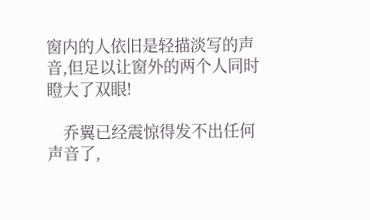窗内的人依旧是轻描淡写的声音,但足以让窗外的两个人同时瞪大了双眼!

    乔翼已经震惊得发不出任何声音了,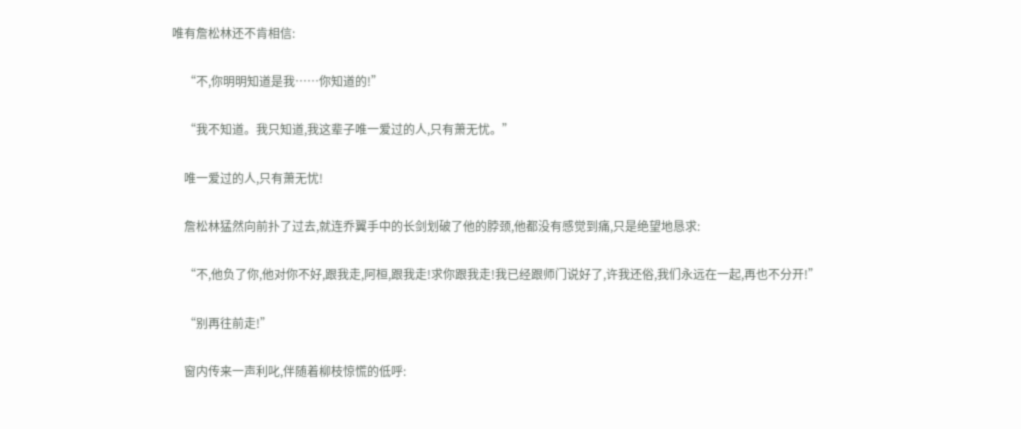唯有詹松林还不肯相信:

    “不,你明明知道是我……你知道的!”

    “我不知道。我只知道,我这辈子唯一爱过的人,只有萧无忧。”

    唯一爱过的人,只有萧无忧!

    詹松林猛然向前扑了过去,就连乔翼手中的长剑划破了他的脖颈,他都没有感觉到痛,只是绝望地恳求:

    “不,他负了你,他对你不好,跟我走,阿桓,跟我走!求你跟我走!我已经跟师门说好了,许我还俗,我们永远在一起,再也不分开!”

    “别再往前走!”

    窗内传来一声利叱,伴随着柳枝惊慌的低呼: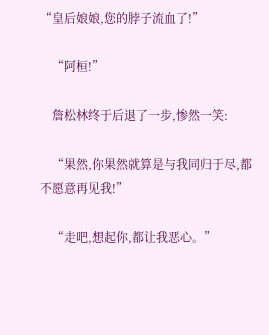“皇后娘娘,您的脖子流血了!”

    “阿桓!”

    詹松林终于后退了一步,惨然一笑:

    “果然,你果然就算是与我同归于尽,都不愿意再见我!”

    “走吧,想起你,都让我恶心。”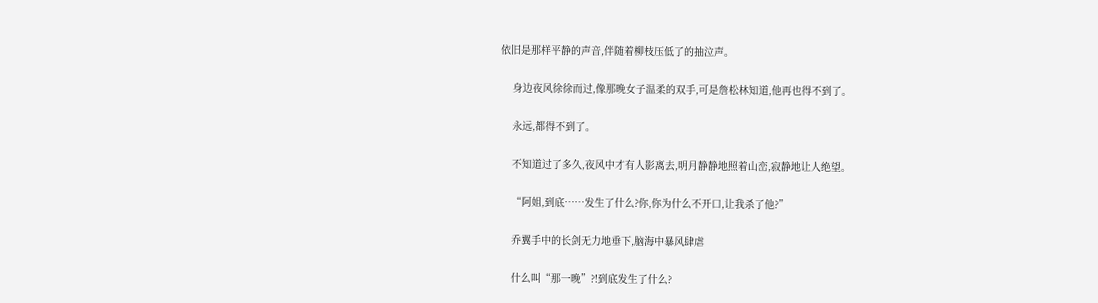依旧是那样平静的声音,伴随着柳枝压低了的抽泣声。

    身边夜风徐徐而过,像那晚女子温柔的双手,可是詹松林知道,他再也得不到了。

    永远,都得不到了。

    不知道过了多久,夜风中才有人影离去,明月静静地照着山峦,寂静地让人绝望。

    “阿姐,到底……发生了什么?你,你为什么不开口,让我杀了他?”

    乔翼手中的长剑无力地垂下,脑海中暴风肆虐

    什么叫“那一晚”?!到底发生了什么?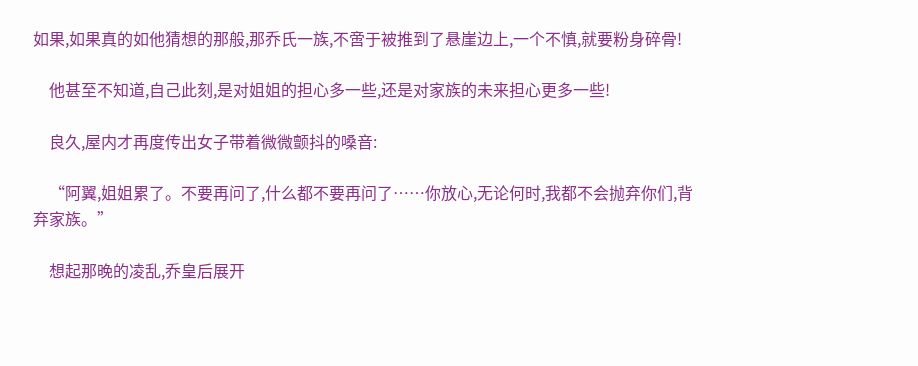如果,如果真的如他猜想的那般,那乔氏一族,不啻于被推到了悬崖边上,一个不慎,就要粉身碎骨!

    他甚至不知道,自己此刻,是对姐姐的担心多一些,还是对家族的未来担心更多一些!

    良久,屋内才再度传出女子带着微微颤抖的嗓音:

    “阿翼,姐姐累了。不要再问了,什么都不要再问了……你放心,无论何时,我都不会抛弃你们,背弃家族。”

    想起那晚的凌乱,乔皇后展开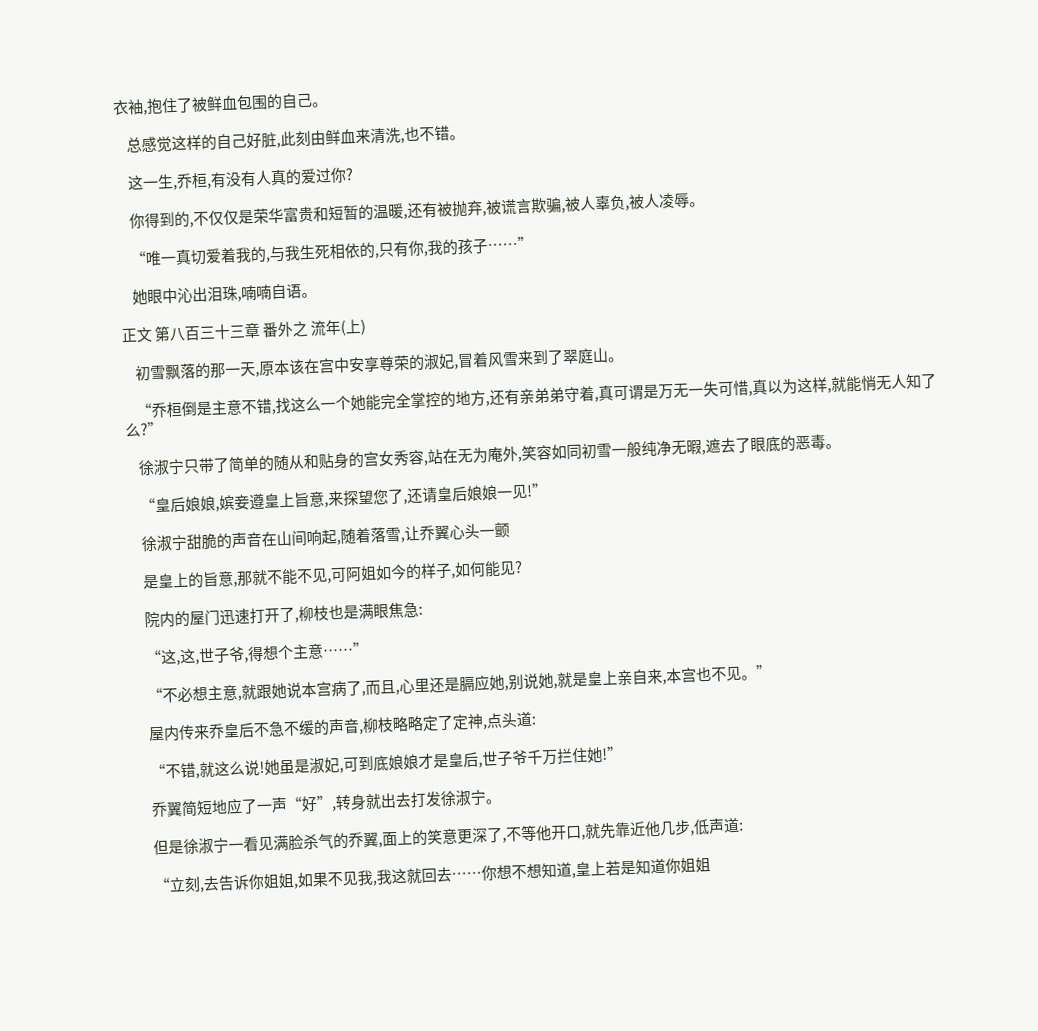衣袖,抱住了被鲜血包围的自己。

    总感觉这样的自己好脏,此刻由鲜血来清洗,也不错。

    这一生,乔桓,有没有人真的爱过你?

    你得到的,不仅仅是荣华富贵和短暂的温暖,还有被抛弃,被谎言欺骗,被人辜负,被人凌辱。

    “唯一真切爱着我的,与我生死相依的,只有你,我的孩子……”

    她眼中沁出泪珠,喃喃自语。

正文 第八百三十三章 番外之 流年(上)

    初雪飘落的那一天,原本该在宫中安享尊荣的淑妃,冒着风雪来到了翠庭山。

    “乔桓倒是主意不错,找这么一个她能完全掌控的地方,还有亲弟弟守着,真可谓是万无一失可惜,真以为这样,就能悄无人知了么?”

    徐淑宁只带了简单的随从和贴身的宫女秀容,站在无为庵外,笑容如同初雪一般纯净无暇,遮去了眼底的恶毒。

    “皇后娘娘,嫔妾遵皇上旨意,来探望您了,还请皇后娘娘一见!”

    徐淑宁甜脆的声音在山间响起,随着落雪,让乔翼心头一颤

    是皇上的旨意,那就不能不见,可阿姐如今的样子,如何能见?

    院内的屋门迅速打开了,柳枝也是满眼焦急:

    “这,这,世子爷,得想个主意……”

    “不必想主意,就跟她说本宫病了,而且,心里还是膈应她,别说她,就是皇上亲自来,本宫也不见。”

    屋内传来乔皇后不急不缓的声音,柳枝略略定了定神,点头道:

    “不错,就这么说!她虽是淑妃,可到底娘娘才是皇后,世子爷千万拦住她!”

    乔翼简短地应了一声“好”,转身就出去打发徐淑宁。

    但是徐淑宁一看见满脸杀气的乔翼,面上的笑意更深了,不等他开口,就先靠近他几步,低声道:

    “立刻,去告诉你姐姐,如果不见我,我这就回去……你想不想知道,皇上若是知道你姐姐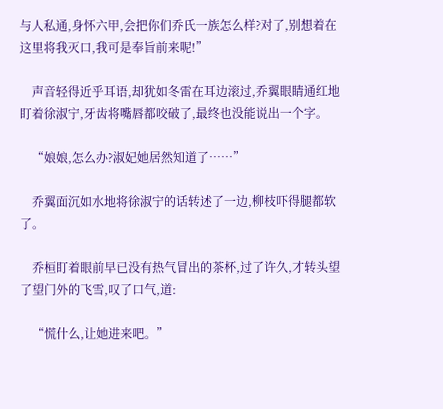与人私通,身怀六甲,会把你们乔氏一族怎么样?对了,别想着在这里将我灭口,我可是奉旨前来呢!”

    声音轻得近乎耳语,却犹如冬雷在耳边滚过,乔翼眼睛通红地盯着徐淑宁,牙齿将嘴唇都咬破了,最终也没能说出一个字。

    “娘娘,怎么办?淑妃她居然知道了……”

    乔翼面沉如水地将徐淑宁的话转述了一边,柳枝吓得腿都软了。

    乔桓盯着眼前早已没有热气冒出的茶杯,过了许久,才转头望了望门外的飞雪,叹了口气,道:

    “慌什么,让她进来吧。”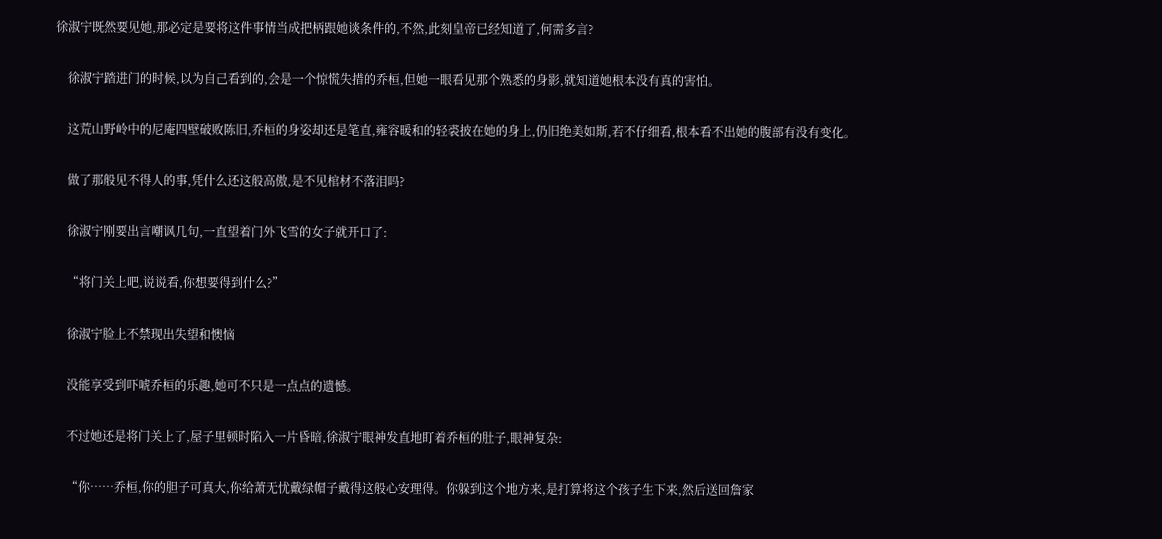徐淑宁既然要见她,那必定是要将这件事情当成把柄跟她谈条件的,不然,此刻皇帝已经知道了,何需多言?

    徐淑宁踏进门的时候,以为自己看到的,会是一个惊慌失措的乔桓,但她一眼看见那个熟悉的身影,就知道她根本没有真的害怕。

    这荒山野岭中的尼庵四壁破败陈旧,乔桓的身姿却还是笔直,雍容暖和的轻裘披在她的身上,仍旧绝美如斯,若不仔细看,根本看不出她的腹部有没有变化。

    做了那般见不得人的事,凭什么还这般高傲,是不见棺材不落泪吗?

    徐淑宁刚要出言嘲讽几句,一直望着门外飞雪的女子就开口了:

    “将门关上吧,说说看,你想要得到什么?”

    徐淑宁脸上不禁现出失望和懊恼

    没能享受到吓唬乔桓的乐趣,她可不只是一点点的遗憾。

    不过她还是将门关上了,屋子里顿时陷入一片昏暗,徐淑宁眼神发直地盯着乔桓的肚子,眼神复杂:

    “你……乔桓,你的胆子可真大,你给萧无忧戴绿帽子戴得这般心安理得。你躲到这个地方来,是打算将这个孩子生下来,然后送回詹家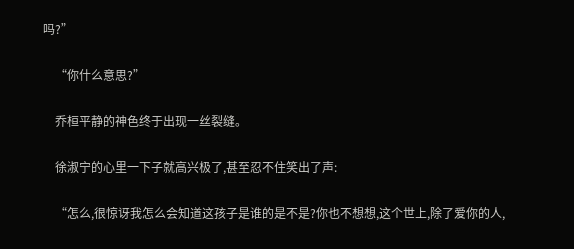吗?”

    “你什么意思?”

    乔桓平静的神色终于出现一丝裂缝。

    徐淑宁的心里一下子就高兴极了,甚至忍不住笑出了声:

    “怎么,很惊讶我怎么会知道这孩子是谁的是不是?你也不想想,这个世上,除了爱你的人,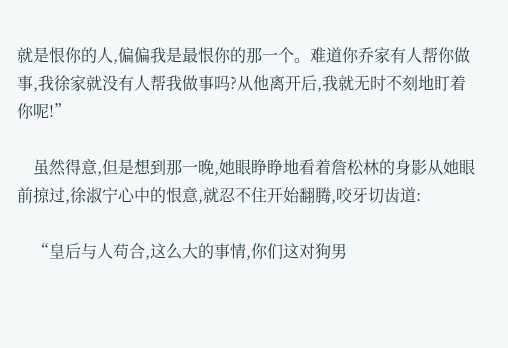就是恨你的人,偏偏我是最恨你的那一个。难道你乔家有人帮你做事,我徐家就没有人帮我做事吗?从他离开后,我就无时不刻地盯着你呢!”

    虽然得意,但是想到那一晚,她眼睁睁地看着詹松林的身影从她眼前掠过,徐淑宁心中的恨意,就忍不住开始翻腾,咬牙切齿道:

    “皇后与人苟合,这么大的事情,你们这对狗男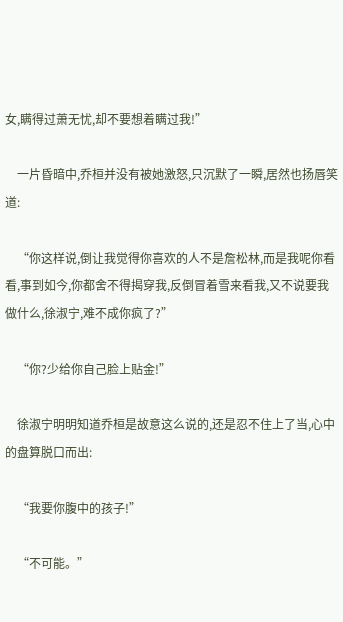女,瞒得过萧无忧,却不要想着瞒过我!”

    一片昏暗中,乔桓并没有被她激怒,只沉默了一瞬,居然也扬唇笑道:

    “你这样说,倒让我觉得你喜欢的人不是詹松林,而是我呢你看看,事到如今,你都舍不得揭穿我,反倒冒着雪来看我,又不说要我做什么,徐淑宁,难不成你疯了?”

    “你?少给你自己脸上贴金!”

    徐淑宁明明知道乔桓是故意这么说的,还是忍不住上了当,心中的盘算脱口而出:

    “我要你腹中的孩子!”

    “不可能。”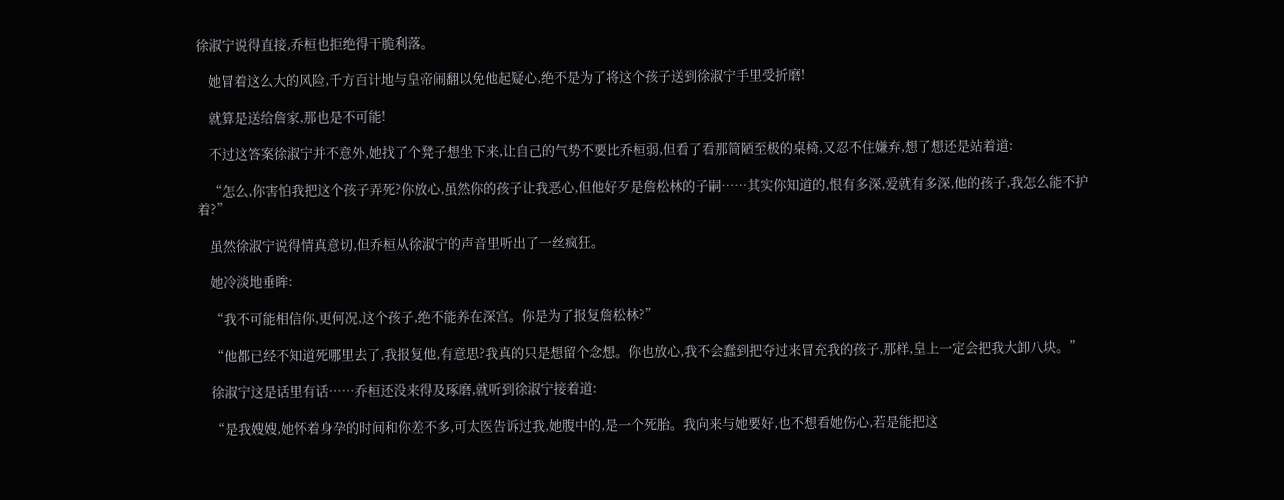徐淑宁说得直接,乔桓也拒绝得干脆利落。

    她冒着这么大的风险,千方百计地与皇帝闹翻以免他起疑心,绝不是为了将这个孩子送到徐淑宁手里受折磨!

    就算是送给詹家,那也是不可能!

    不过这答案徐淑宁并不意外,她找了个凳子想坐下来,让自己的气势不要比乔桓弱,但看了看那简陋至极的桌椅,又忍不住嫌弃,想了想还是站着道:

    “怎么,你害怕我把这个孩子弄死?你放心,虽然你的孩子让我恶心,但他好歹是詹松林的子嗣……其实你知道的,恨有多深,爱就有多深,他的孩子,我怎么能不护着?”

    虽然徐淑宁说得情真意切,但乔桓从徐淑宁的声音里听出了一丝疯狂。

    她冷淡地垂眸:

    “我不可能相信你,更何况,这个孩子,绝不能养在深宫。你是为了报复詹松林?”

    “他都已经不知道死哪里去了,我报复他,有意思?我真的只是想留个念想。你也放心,我不会蠢到把夺过来冒充我的孩子,那样,皇上一定会把我大卸八块。”

    徐淑宁这是话里有话……乔桓还没来得及琢磨,就听到徐淑宁接着道:

    “是我嫂嫂,她怀着身孕的时间和你差不多,可太医告诉过我,她腹中的,是一个死胎。我向来与她要好,也不想看她伤心,若是能把这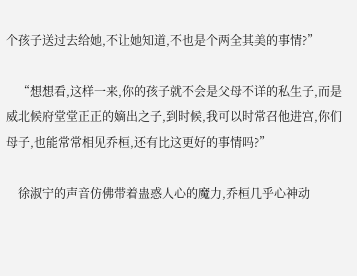个孩子送过去给她,不让她知道,不也是个两全其美的事情?”

    “想想看,这样一来,你的孩子就不会是父母不详的私生子,而是威北候府堂堂正正的嫡出之子,到时候,我可以时常召他进宫,你们母子,也能常常相见乔桓,还有比这更好的事情吗?”

    徐淑宁的声音仿佛带着蛊惑人心的魔力,乔桓几乎心神动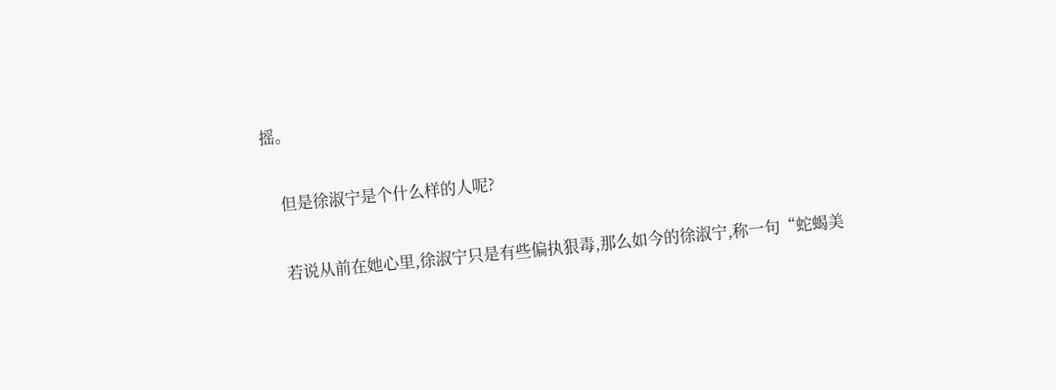摇。

    但是徐淑宁是个什么样的人呢?

    若说从前在她心里,徐淑宁只是有些偏执狠毒,那么如今的徐淑宁,称一句“蛇蝎美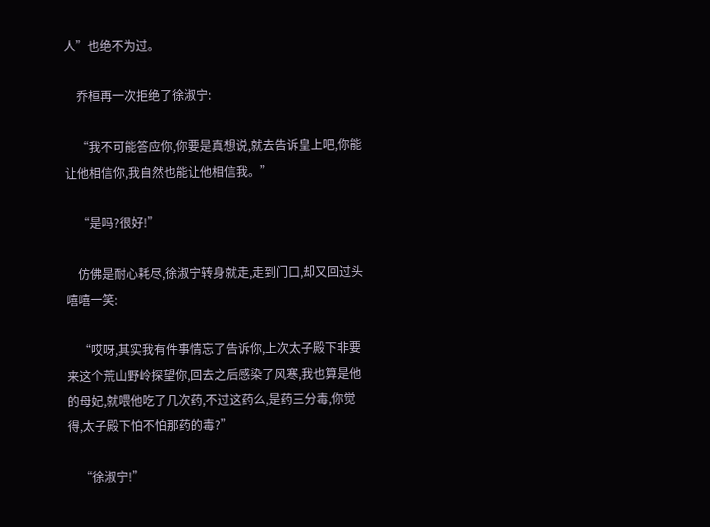人”也绝不为过。

    乔桓再一次拒绝了徐淑宁:

    “我不可能答应你,你要是真想说,就去告诉皇上吧,你能让他相信你,我自然也能让他相信我。”

    “是吗?很好!”

    仿佛是耐心耗尽,徐淑宁转身就走,走到门口,却又回过头嘻嘻一笑:

    “哎呀,其实我有件事情忘了告诉你,上次太子殿下非要来这个荒山野岭探望你,回去之后感染了风寒,我也算是他的母妃,就喂他吃了几次药,不过这药么,是药三分毒,你觉得,太子殿下怕不怕那药的毒?”

    “徐淑宁!”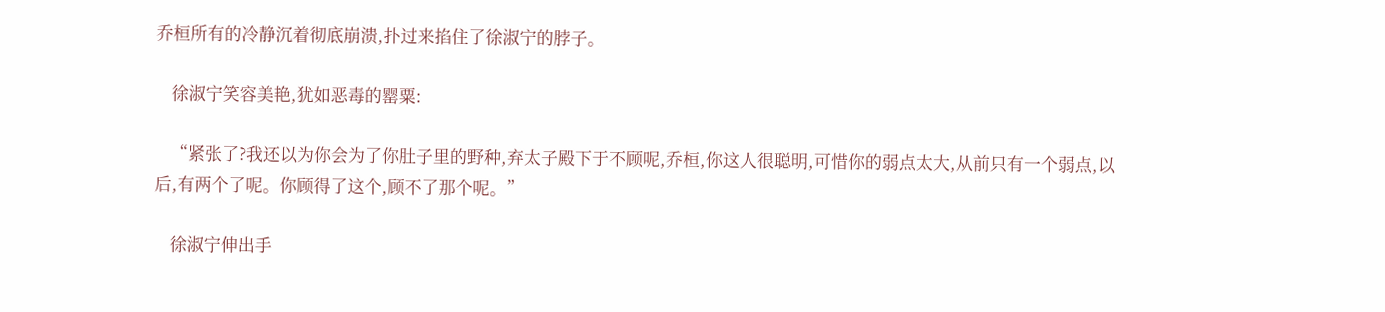乔桓所有的冷静沉着彻底崩溃,扑过来掐住了徐淑宁的脖子。

    徐淑宁笑容美艳,犹如恶毒的罂粟:

    “紧张了?我还以为你会为了你肚子里的野种,弃太子殿下于不顾呢,乔桓,你这人很聪明,可惜你的弱点太大,从前只有一个弱点,以后,有两个了呢。你顾得了这个,顾不了那个呢。”

    徐淑宁伸出手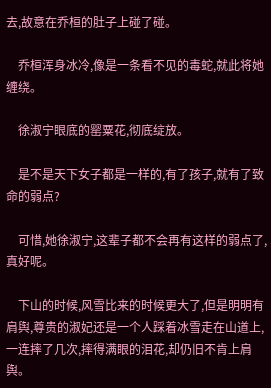去,故意在乔桓的肚子上碰了碰。

    乔桓浑身冰冷,像是一条看不见的毒蛇,就此将她缠绕。

    徐淑宁眼底的罂粟花,彻底绽放。

    是不是天下女子都是一样的,有了孩子,就有了致命的弱点?

    可惜,她徐淑宁,这辈子都不会再有这样的弱点了,真好呢。

    下山的时候,风雪比来的时候更大了,但是明明有肩舆,尊贵的淑妃还是一个人踩着冰雪走在山道上,一连摔了几次,摔得满眼的泪花,却仍旧不肯上肩舆。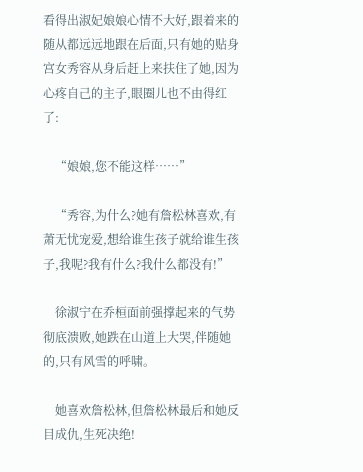看得出淑妃娘娘心情不大好,跟着来的随从都远远地跟在后面,只有她的贴身宫女秀容从身后赶上来扶住了她,因为心疼自己的主子,眼圈儿也不由得红了:

    “娘娘,您不能这样……”

    “秀容,为什么?她有詹松林喜欢,有萧无忧宠爱,想给谁生孩子就给谁生孩子,我呢?我有什么?我什么都没有!”

    徐淑宁在乔桓面前强撑起来的气势彻底溃败,她跌在山道上大哭,伴随她的,只有风雪的呼啸。

    她喜欢詹松林,但詹松林最后和她反目成仇,生死决绝!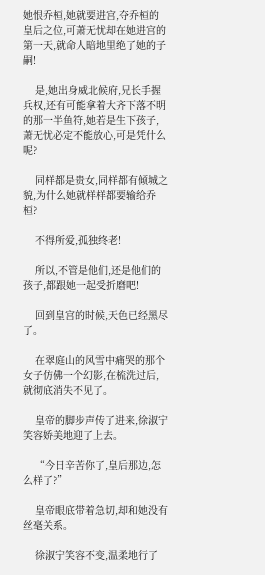她恨乔桓,她就要进宫,夺乔桓的皇后之位,可萧无忧却在她进宫的第一天,就命人暗地里绝了她的子嗣!

    是,她出身威北候府,兄长手握兵权,还有可能拿着大齐下落不明的那一半鱼符,她若是生下孩子,萧无忧必定不能放心,可是凭什么呢?

    同样都是贵女,同样都有倾城之貌,为什么她就样样都要输给乔桓?

    不得所爱,孤独终老!

    所以,不管是他们,还是他们的孩子,都跟她一起受折磨吧!

    回到皇宫的时候,天色已经黑尽了。

    在翠庭山的风雪中痛哭的那个女子仿佛一个幻影,在梳洗过后,就彻底消失不见了。

    皇帝的脚步声传了进来,徐淑宁笑容娇美地迎了上去。

    “今日辛苦你了,皇后那边,怎么样了?”

    皇帝眼底带着急切,却和她没有丝毫关系。

    徐淑宁笑容不变,温柔地行了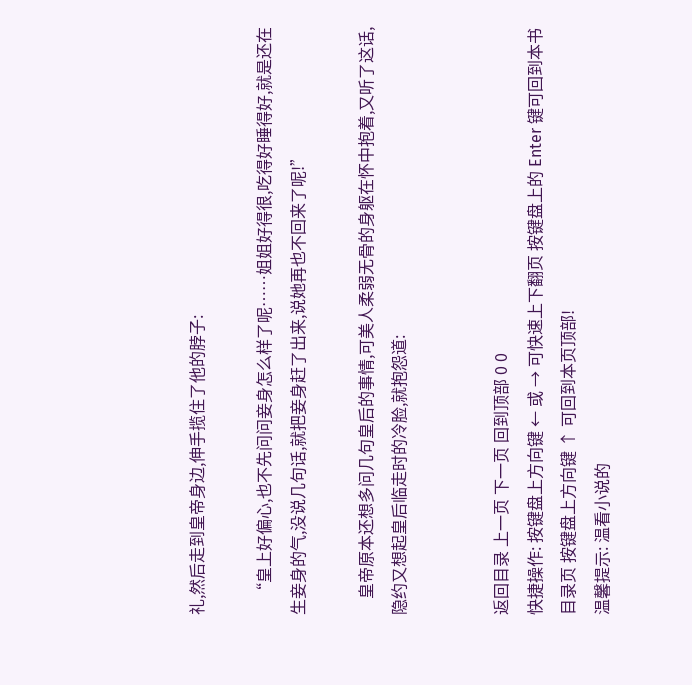礼,然后走到皇帝身边,伸手揽住了他的脖子:

    “皇上好偏心,也不先问问妾身怎么样了呢……姐姐好得很,吃得好睡得好,就是还在生妾身的气,没说几句话,就把妾身赶了出来,说她再也不回来了呢!”

    皇帝原本还想多问几句皇后的事情,可美人柔弱无骨的身躯在怀中抱着,又听了这话,隐约又想起皇后临走时的冷脸,就抱怨道:


返回目录 上一页 下一页 回到顶部 0 0
快捷操作: 按键盘上方向键 ← 或 → 可快速上下翻页 按键盘上的 Enter 键可回到本书目录页 按键盘上方向键 ↑ 可回到本页顶部!
温馨提示: 温看小说的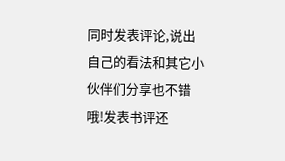同时发表评论,说出自己的看法和其它小伙伴们分享也不错哦!发表书评还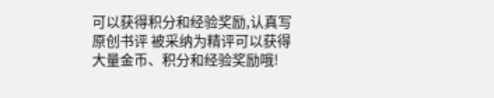可以获得积分和经验奖励,认真写原创书评 被采纳为精评可以获得大量金币、积分和经验奖励哦!